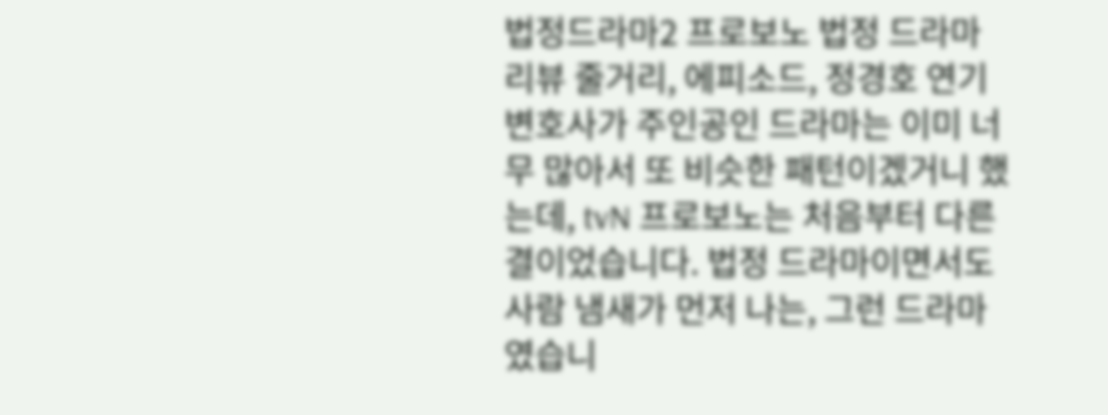법정드라마2 프로보노 법정 드라마 리뷰 줄거리, 에피소드, 정경호 연기 변호사가 주인공인 드라마는 이미 너무 많아서 또 비슷한 패턴이겠거니 했는데, tvN 프로보노는 처음부터 다른 결이었습니다. 법정 드라마이면서도 사람 냄새가 먼저 나는, 그런 드라마였습니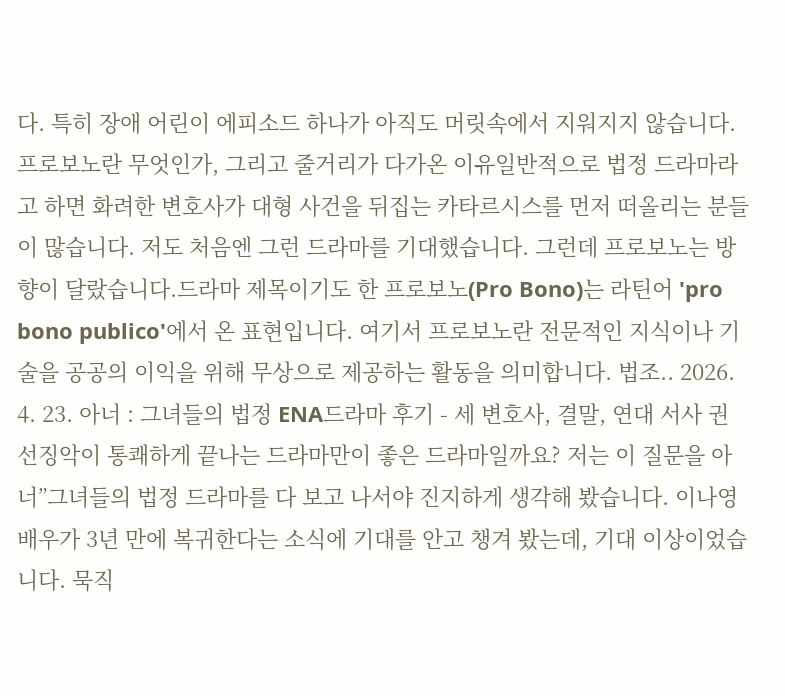다. 특히 장애 어린이 에피소드 하나가 아직도 머릿속에서 지워지지 않습니다.프로보노란 무엇인가, 그리고 줄거리가 다가온 이유일반적으로 법정 드라마라고 하면 화려한 변호사가 대형 사건을 뒤집는 카타르시스를 먼저 떠올리는 분들이 많습니다. 저도 처음엔 그런 드라마를 기대했습니다. 그런데 프로보노는 방향이 달랐습니다.드라마 제목이기도 한 프로보노(Pro Bono)는 라틴어 'pro bono publico'에서 온 표현입니다. 여기서 프로보노란 전문적인 지식이나 기술을 공공의 이익을 위해 무상으로 제공하는 활동을 의미합니다. 법조.. 2026. 4. 23. 아너 : 그녀들의 법정 ENA드라마 후기 - 세 변호사, 결말, 연대 서사 권선징악이 통쾌하게 끝나는 드라마만이 좋은 드라마일까요? 저는 이 질문을 아너”그녀들의 법정 드라마를 다 보고 나서야 진지하게 생각해 봤습니다. 이나영 배우가 3년 만에 복귀한다는 소식에 기대를 안고 챙겨 봤는데, 기대 이상이었습니다. 묵직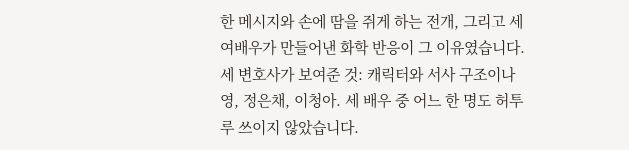한 메시지와 손에 땀을 쥐게 하는 전개, 그리고 세 여배우가 만들어낸 화학 반응이 그 이유였습니다. 세 변호사가 보여준 것: 캐릭터와 서사 구조이나영, 정은채, 이청아. 세 배우 중 어느 한 명도 허투루 쓰이지 않았습니다.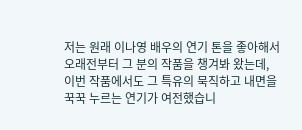저는 원래 이나영 배우의 연기 톤을 좋아해서 오래전부터 그 분의 작품을 챙겨봐 왔는데, 이번 작품에서도 그 특유의 묵직하고 내면을 꾹꾹 누르는 연기가 여전했습니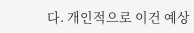다. 개인적으로 이건 예상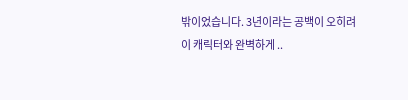밖이었습니다. 3년이라는 공백이 오히려 이 캐릭터와 완벽하게 ..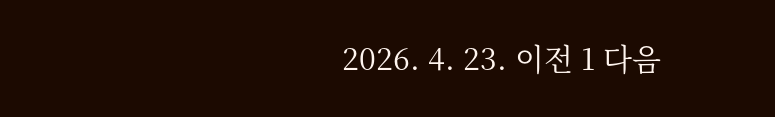2026. 4. 23. 이전 1 다음